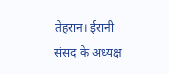तेहरान। ईरानी संसद के अध्यक्ष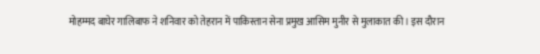मोहम्मद बाघेर गालिबाफ ने शनिवार को तेहरान में पाकिस्तान सेना प्रमुख आसिम मुनीर से मुलाकात की। इस दौरान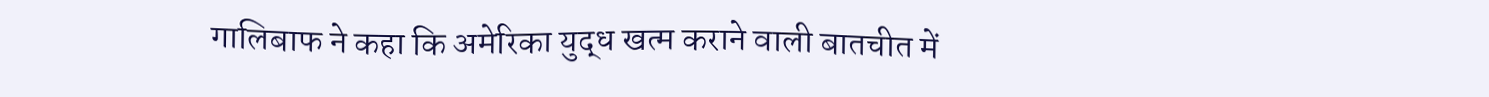गालिबाफ ने कहा कि अमेरिका युद्ध खत्म कराने वाली बातचीत में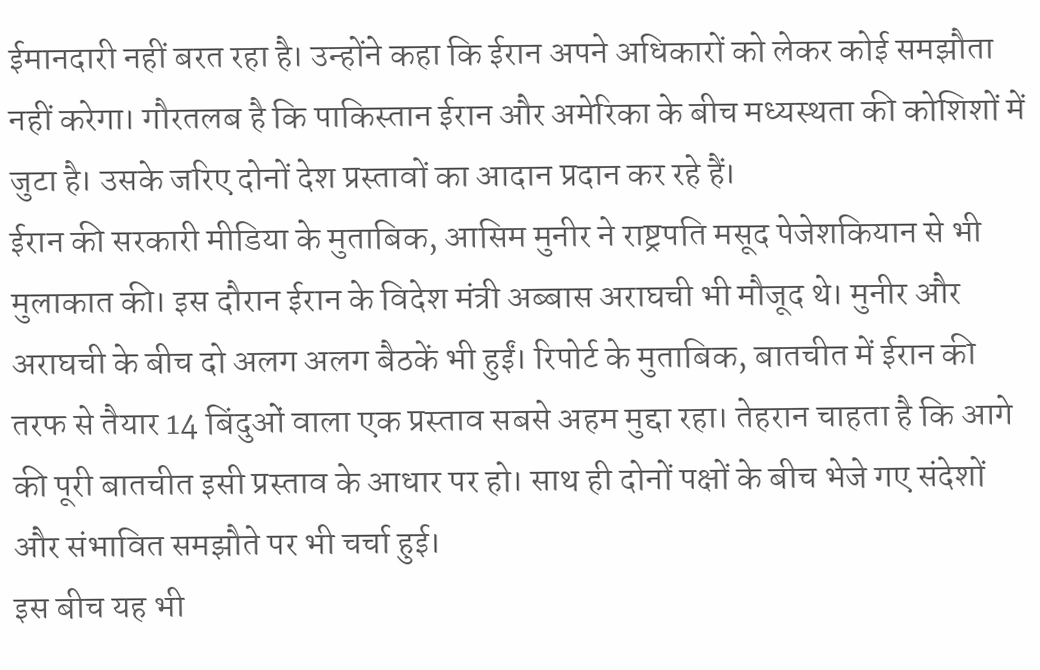ईमानदारी नहीं बरत रहा है। उन्होंने कहा कि ईरान अपने अधिकारों को लेकर कोई समझौता नहीं करेगा। गौरतलब है कि पाकिस्तान ईरान और अमेरिका के बीच मध्यस्थता की कोशिशों में जुटा है। उसके जरिए दोनों देश प्रस्तावों का आदान प्रदान कर रहे हैं।
ईरान की सरकारी मीडिया के मुताबिक, आसिम मुनीर ने राष्ट्रपति मसूद पेजेशकियान से भी मुलाकात की। इस दौरान ईरान के विदेश मंत्री अब्बास अराघची भी मौजूद थे। मुनीर और अराघची के बीच दो अलग अलग बैठकें भी हुईं। रिपोर्ट के मुताबिक, बातचीत में ईरान की तरफ से तैयार 14 बिंदुओं वाला एक प्रस्ताव सबसे अहम मुद्दा रहा। तेहरान चाहता है कि आगे की पूरी बातचीत इसी प्रस्ताव के आधार पर हो। साथ ही दोनों पक्षों के बीच भेजे गए संदेशों और संभावित समझौते पर भी चर्चा हुई।
इस बीच यह भी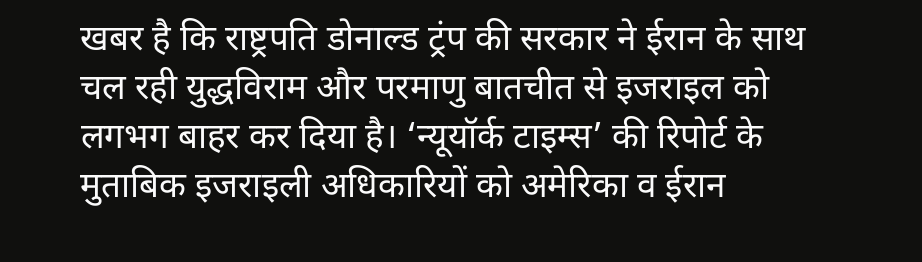खबर है कि राष्ट्रपति डोनाल्ड ट्रंप की सरकार ने ईरान के साथ चल रही युद्धविराम और परमाणु बातचीत से इजराइल को लगभग बाहर कर दिया है। ‘न्यूयॉर्क टाइम्स’ की रिपोर्ट के मुताबिक इजराइली अधिकारियों को अमेरिका व ईरान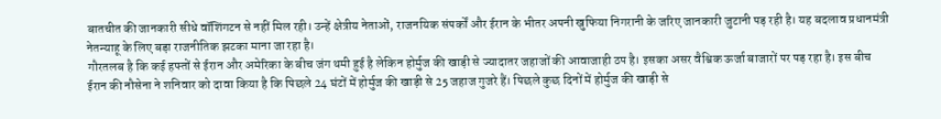बातचीत की जानकारी सीधे वॉशिंगटन से नहीं मिल रही। उन्हें क्षेत्रीय नेताओं, राजनयिक संपर्कों और ईरान के भीतर अपनी खुफिया निगरानी के जरिए जानकारी जुटानी पड़ रही है। यह बदलाव प्रधानमंत्री नेतन्याहू के लिए बड़ा राजनीतिक झटका माना जा रहा है।
गौरतलब है कि कई हफ्तों से ईरान और अमेरिका के बीच जंग थमी हुई है लेकिन होर्मुज की खाड़ी से ज्यादातर जहाजों की आवाजाही ठप है। इसका असर वैश्विक ऊर्जा बाजारों पर पड़ रहा है। इस बीच ईरान की नौसेना ने शनिवार को दावा किया है कि पिछले 24 घंटों में होर्मुज की खाड़ी से 25 जहाज गुजरे हैं। पिछले कुछ दिनों में होर्मुज की खाड़ी से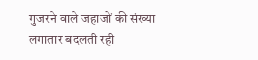गुजरने वाले जहाजों की संख्या लगातार बदलती रही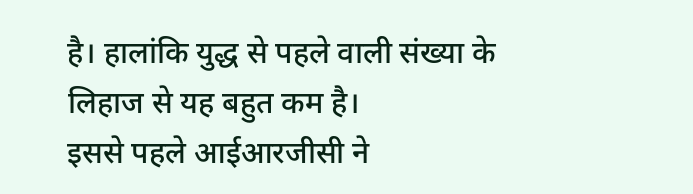है। हालांकि युद्ध से पहले वाली संख्या के लिहाज से यह बहुत कम है।
इससे पहले आईआरजीसी ने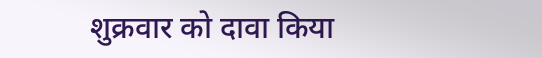शुक्रवार को दावा किया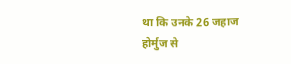था कि उनके 26 जहाज होर्मुज से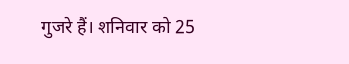गुजरे हैं। शनिवार को 25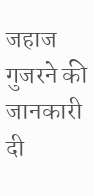जहाज गुजरने की जानकारी दी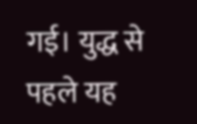गई। युद्ध से पहले यह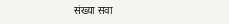संख्या सवा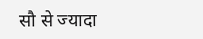सौ से ज्यादा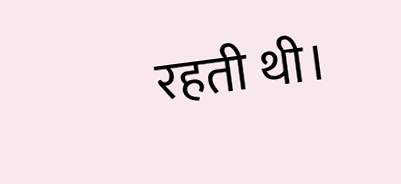रहती थी।